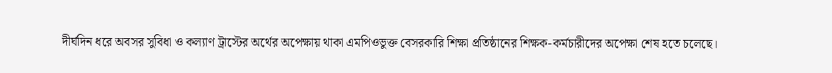দীর্ঘদিন ধরে অবসর সুবিধা ও কল্যাণ ট্রাস্টের অর্থের অপেক্ষায় থাকা এমপিওভুক্ত বেসরকারি শিক্ষা প্রতিষ্ঠানের শিক্ষক-কর্মচারীদের অপেক্ষা শেষ হতে চলেছে।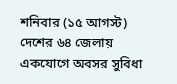শনিবার (১৫ আগস্ট) দেশের ৬৪ জেলায় একযোগে অবসর সুবিধা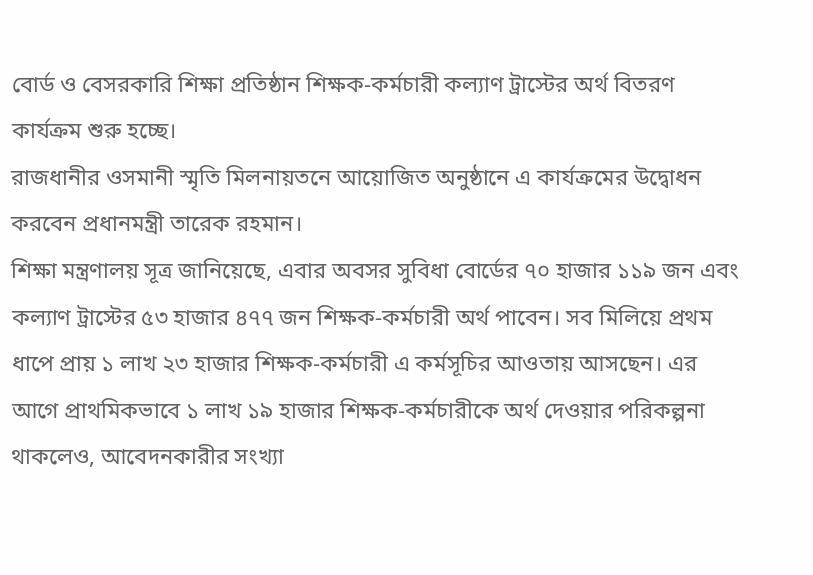বোর্ড ও বেসরকারি শিক্ষা প্রতিষ্ঠান শিক্ষক-কর্মচারী কল্যাণ ট্রাস্টের অর্থ বিতরণ কার্যক্রম শুরু হচ্ছে।
রাজধানীর ওসমানী স্মৃতি মিলনায়তনে আয়োজিত অনুষ্ঠানে এ কার্যক্রমের উদ্বোধন করবেন প্রধানমন্ত্রী তারেক রহমান।
শিক্ষা মন্ত্রণালয় সূত্র জানিয়েছে, এবার অবসর সুবিধা বোর্ডের ৭০ হাজার ১১৯ জন এবং কল্যাণ ট্রাস্টের ৫৩ হাজার ৪৭৭ জন শিক্ষক-কর্মচারী অর্থ পাবেন। সব মিলিয়ে প্রথম ধাপে প্রায় ১ লাখ ২৩ হাজার শিক্ষক-কর্মচারী এ কর্মসূচির আওতায় আসছেন। এর আগে প্রাথমিকভাবে ১ লাখ ১৯ হাজার শিক্ষক-কর্মচারীকে অর্থ দেওয়ার পরিকল্পনা থাকলেও, আবেদনকারীর সংখ্যা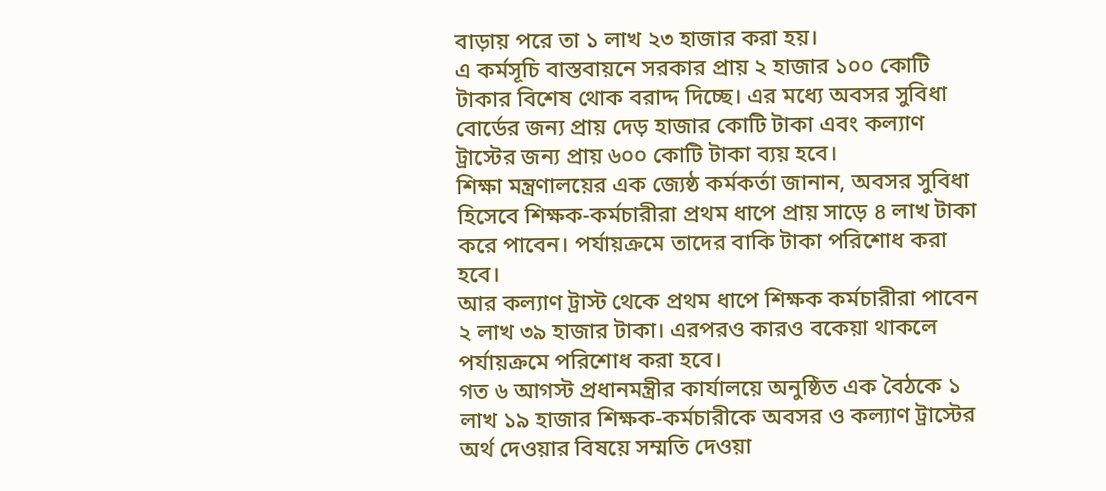বাড়ায় পরে তা ১ লাখ ২৩ হাজার করা হয়।
এ কর্মসূচি বাস্তবায়নে সরকার প্রায় ২ হাজার ১০০ কোটি টাকার বিশেষ থোক বরাদ্দ দিচ্ছে। এর মধ্যে অবসর সুবিধা বোর্ডের জন্য প্রায় দেড় হাজার কোটি টাকা এবং কল্যাণ ট্রাস্টের জন্য প্রায় ৬০০ কোটি টাকা ব্যয় হবে।
শিক্ষা মন্ত্রণালয়ের এক জ্যেষ্ঠ কর্মকর্তা জানান, অবসর সুবিধা হিসেবে শিক্ষক-কর্মচারীরা প্রথম ধাপে প্রায় সাড়ে ৪ লাখ টাকা করে পাবেন। পর্যায়ক্রমে তাদের বাকি টাকা পরিশোধ করা হবে।
আর কল্যাণ ট্রাস্ট থেকে প্রথম ধাপে শিক্ষক কর্মচারীরা পাবেন ২ লাখ ৩৯ হাজার টাকা। এরপরও কারও বকেয়া থাকলে পর্যায়ক্রমে পরিশোধ করা হবে।
গত ৬ আগস্ট প্রধানমন্ত্রীর কার্যালয়ে অনুষ্ঠিত এক বৈঠকে ১ লাখ ১৯ হাজার শিক্ষক-কর্মচারীকে অবসর ও কল্যাণ ট্রাস্টের অর্থ দেওয়ার বিষয়ে সম্মতি দেওয়া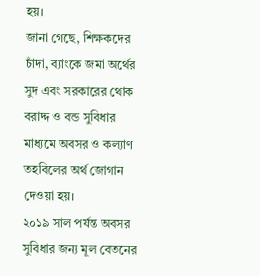হয়।
জানা গেছে, শিক্ষকদের চাঁদা, ব্যাংকে জমা অর্থের সুদ এবং সরকারের থোক বরাদ্দ ও বন্ড সুবিধার মাধ্যমে অবসর ও কল্যাণ তহবিলের অর্থ জোগান দেওয়া হয়।
২০১৯ সাল পর্যন্ত অবসর সুবিধার জন্য মূল বেতনের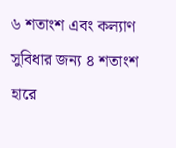৬ শতাংশ এবং কল্যাণ সুবিধার জন্য ৪ শতাংশ হারে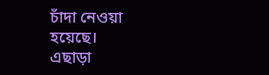চাঁদা নেওয়া হয়েছে।
এছাড়া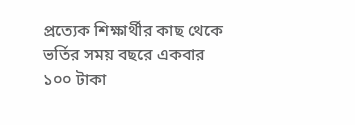প্রত্যেক শিক্ষার্থীর কাছ থেকে ভর্তির সময় বছরে একবার ১০০ টাকা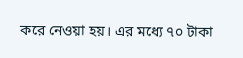করে নেওয়া হয়। এর মধ্যে ৭০ টাকা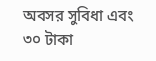অবসর সুবিধা এবং ৩০ টাকা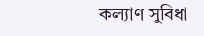কল্যাণ সুবিধা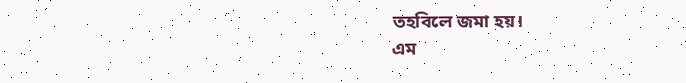তহবিলে জমা হয়।
এম